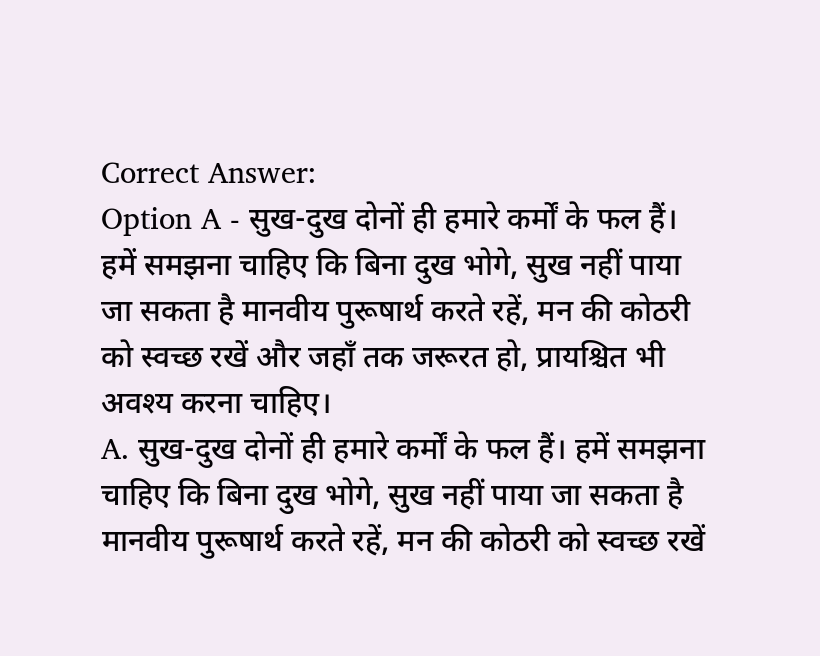Correct Answer:
Option A - सुख-दुख दोनों ही हमारे कर्मों के फल हैं। हमें समझना चाहिए कि बिना दुख भोगे, सुख नहीं पाया जा सकता है मानवीय पुरूषार्थ करते रहें, मन की कोठरी को स्वच्छ रखें और जहाँ तक जरूरत हो, प्रायश्चित भी अवश्य करना चाहिए।
A. सुख-दुख दोनों ही हमारे कर्मों के फल हैं। हमें समझना चाहिए कि बिना दुख भोगे, सुख नहीं पाया जा सकता है मानवीय पुरूषार्थ करते रहें, मन की कोठरी को स्वच्छ रखें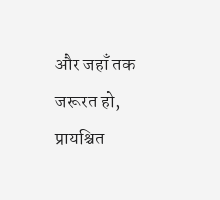और जहाँ तक जरूरत हो, प्रायश्चित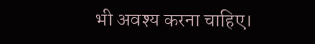भी अवश्य करना चाहिए।